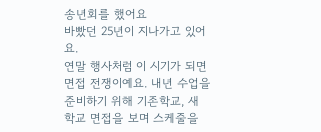송년회를 했어요
바빴던 25년이 지나가고 있어요.
연말 행사처럼 이 시기가 되면 면접 전쟁이예요. 내년 수업을 준비하기 위해 기존학교, 새 학교 면접을 보며 스케줄을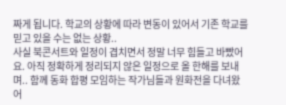짜게 됩니다. 학교의 상황에 따라 변동이 있어서 기존 학교를 믿고 있을 수는 없는 상황..
사실 북콘서트와 일정이 겹치면서 정말 너무 힘들고 바빴어요. 아직 정확하게 정리되지 않은 일정으로 올 한해를 보내며.. 함께 동화 합평 모임하는 작가님들과 원화전을 다녀왔어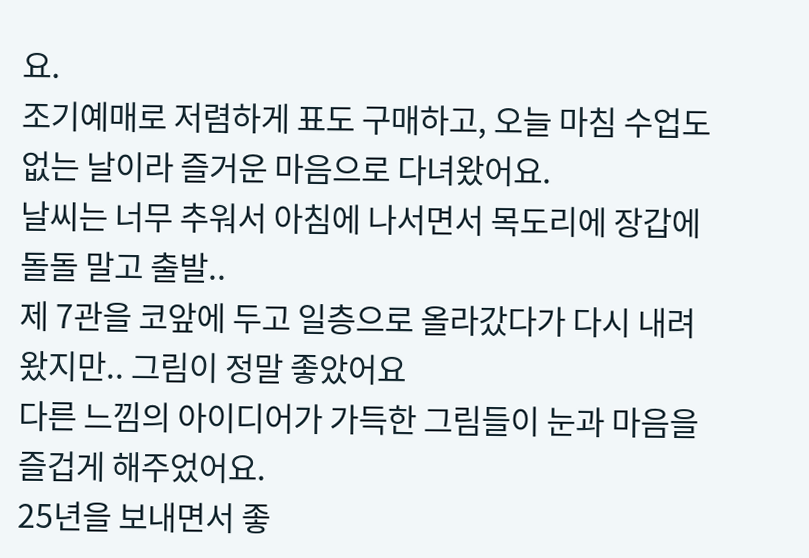요.
조기예매로 저렴하게 표도 구매하고, 오늘 마침 수업도 없는 날이라 즐거운 마음으로 다녀왔어요.
날씨는 너무 추워서 아침에 나서면서 목도리에 장갑에 돌돌 말고 출발..
제 7관을 코앞에 두고 일층으로 올라갔다가 다시 내려왔지만.. 그림이 정말 좋았어요
다른 느낌의 아이디어가 가득한 그림들이 눈과 마음을 즐겁게 해주었어요.
25년을 보내면서 좋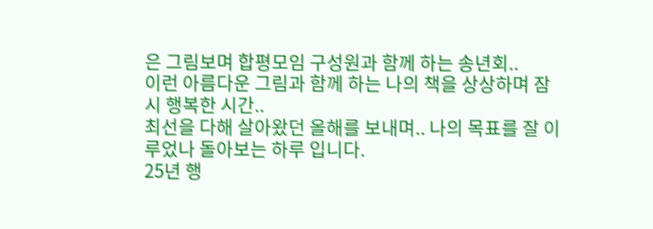은 그림보며 합평모임 구성원과 함께 하는 송년회..
이런 아름다운 그림과 함께 하는 나의 책을 상상하며 잠시 행복한 시간..
최선을 다해 살아왔던 올해를 보내며.. 나의 목표를 잘 이루었나 돌아보는 하루 입니다.
25년 행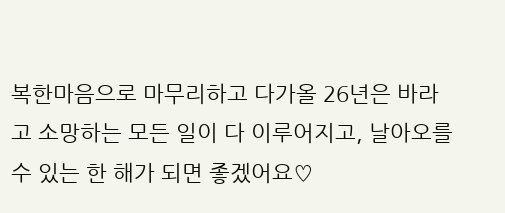복한마음으로 마무리하고 다가올 26년은 바라고 소망하는 모든 일이 다 이루어지고, 날아오를 수 있는 한 해가 되면 좋겠어요♡